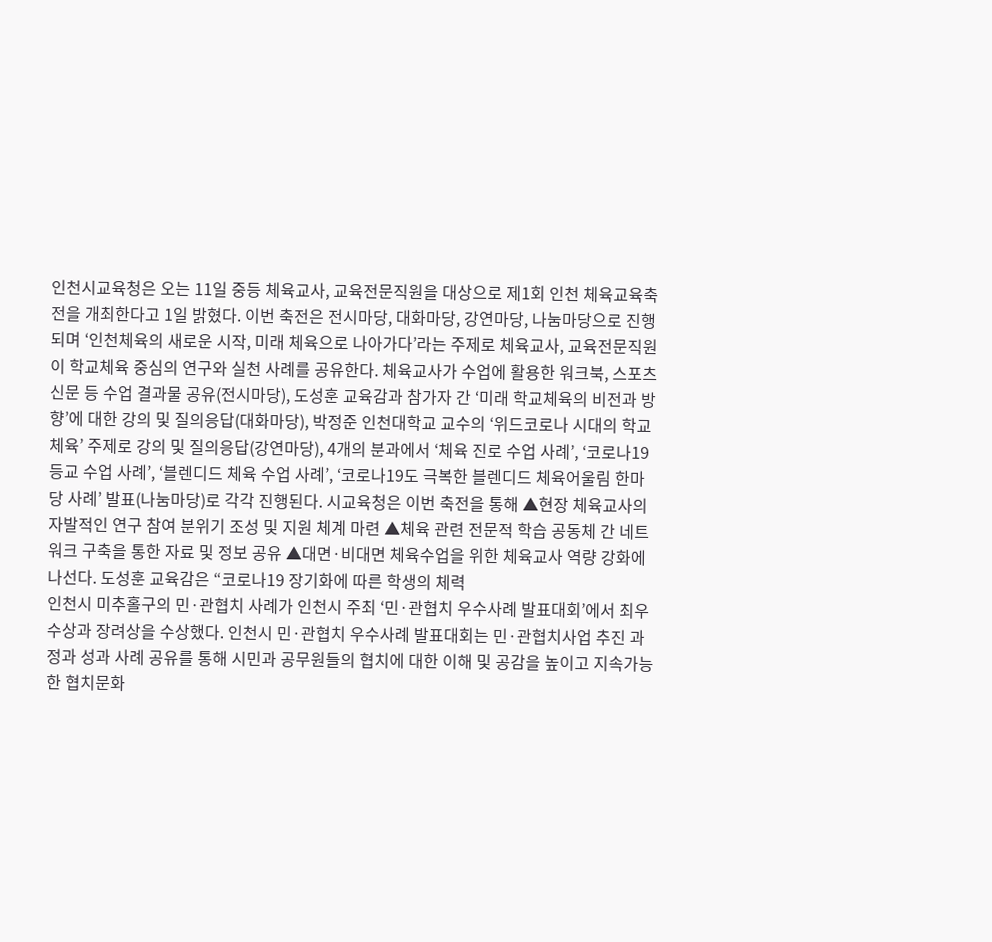인천시교육청은 오는 11일 중등 체육교사, 교육전문직원을 대상으로 제1회 인천 체육교육축전을 개최한다고 1일 밝혔다. 이번 축전은 전시마당, 대화마당, 강연마당, 나눔마당으로 진행되며 ‘인천체육의 새로운 시작, 미래 체육으로 나아가다’라는 주제로 체육교사, 교육전문직원이 학교체육 중심의 연구와 실천 사례를 공유한다. 체육교사가 수업에 활용한 워크북, 스포츠 신문 등 수업 결과물 공유(전시마당), 도성훈 교육감과 참가자 간 ‘미래 학교체육의 비전과 방향’에 대한 강의 및 질의응답(대화마당), 박정준 인천대학교 교수의 ‘위드코로나 시대의 학교체육’ 주제로 강의 및 질의응답(강연마당), 4개의 분과에서 ‘체육 진로 수업 사례’, ‘코로나19 등교 수업 사례’, ‘블렌디드 체육 수업 사례’, ‘코로나19도 극복한 블렌디드 체육어울림 한마당 사례’ 발표(나눔마당)로 각각 진행된다. 시교육청은 이번 축전을 통해 ▲현장 체육교사의 자발적인 연구 참여 분위기 조성 및 지원 체계 마련 ▲체육 관련 전문적 학습 공동체 간 네트워크 구축을 통한 자료 및 정보 공유 ▲대면·비대면 체육수업을 위한 체육교사 역량 강화에 나선다. 도성훈 교육감은 “코로나19 장기화에 따른 학생의 체력
인천시 미추홀구의 민·관협치 사례가 인천시 주최 ‘민·관협치 우수사례 발표대회’에서 최우수상과 장려상을 수상했다. 인천시 민·관협치 우수사례 발표대회는 민·관협치사업 추진 과정과 성과 사례 공유를 통해 시민과 공무원들의 협치에 대한 이해 및 공감을 높이고 지속가능한 협치문화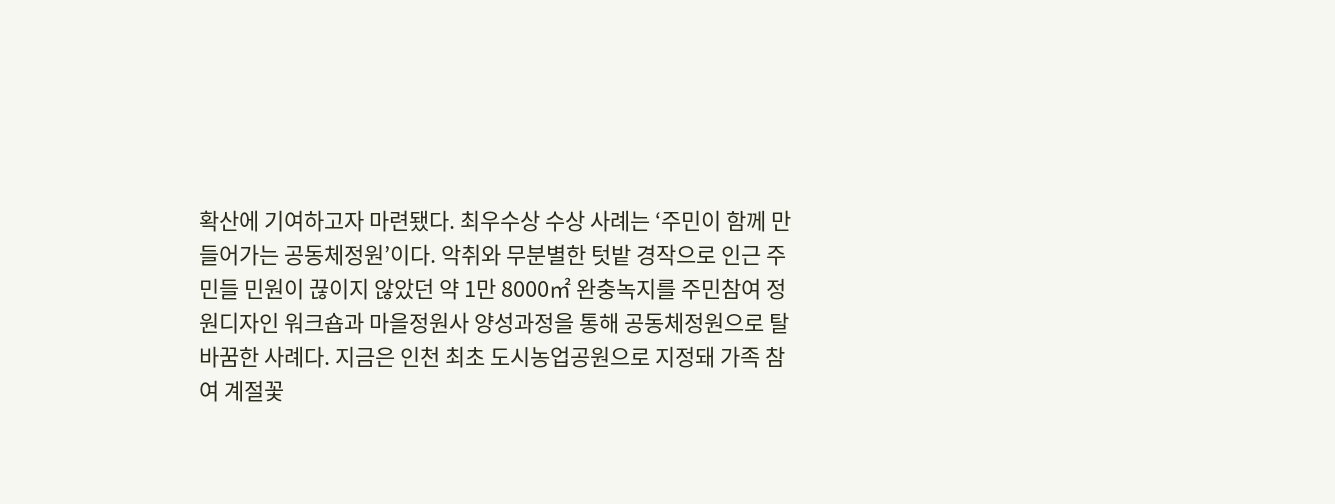확산에 기여하고자 마련됐다. 최우수상 수상 사례는 ‘주민이 함께 만들어가는 공동체정원’이다. 악취와 무분별한 텃밭 경작으로 인근 주민들 민원이 끊이지 않았던 약 1만 8000㎡ 완충녹지를 주민참여 정원디자인 워크숍과 마을정원사 양성과정을 통해 공동체정원으로 탈바꿈한 사례다. 지금은 인천 최초 도시농업공원으로 지정돼 가족 참여 계절꽃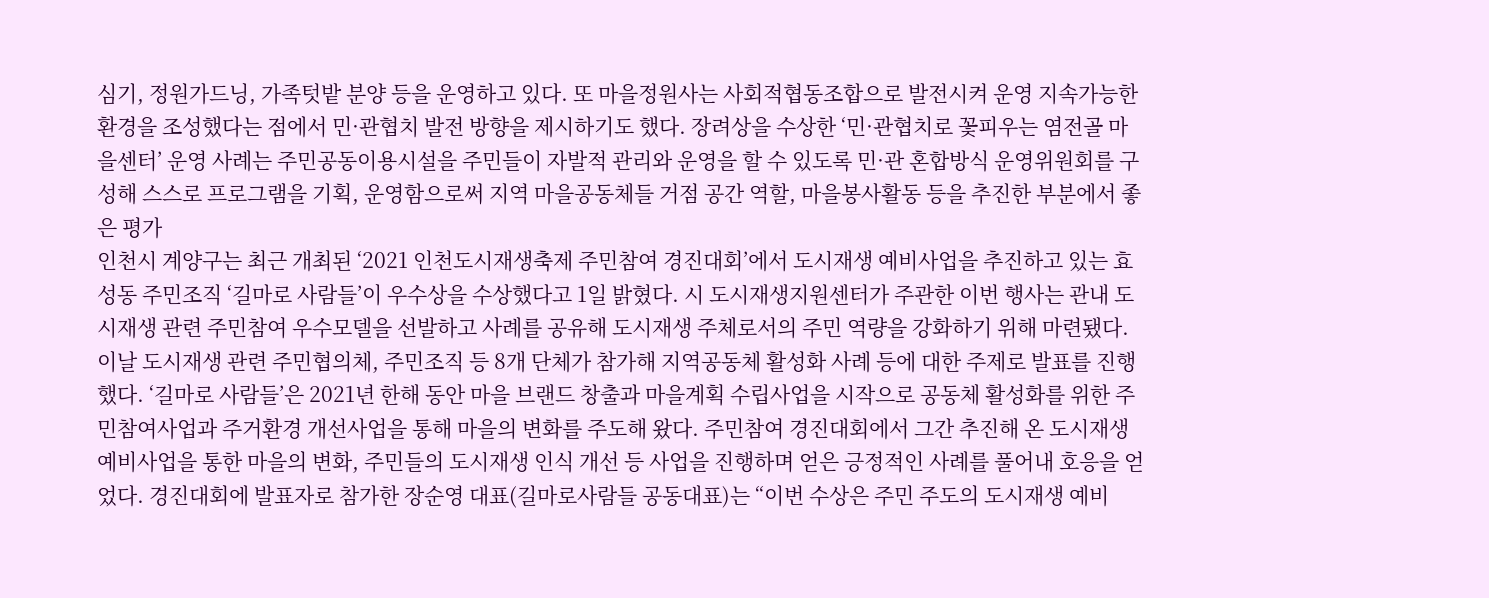심기, 정원가드닝, 가족텃밭 분양 등을 운영하고 있다. 또 마을정원사는 사회적협동조합으로 발전시켜 운영 지속가능한 환경을 조성했다는 점에서 민·관협치 발전 방향을 제시하기도 했다. 장려상을 수상한 ‘민·관협치로 꽃피우는 염전골 마을센터’ 운영 사례는 주민공동이용시설을 주민들이 자발적 관리와 운영을 할 수 있도록 민·관 혼합방식 운영위원회를 구성해 스스로 프로그램을 기획, 운영함으로써 지역 마을공동체들 거점 공간 역할, 마을봉사활동 등을 추진한 부분에서 좋은 평가
인천시 계양구는 최근 개최된 ‘2021 인천도시재생축제 주민참여 경진대회’에서 도시재생 예비사업을 추진하고 있는 효성동 주민조직 ‘길마로 사람들’이 우수상을 수상했다고 1일 밝혔다. 시 도시재생지원센터가 주관한 이번 행사는 관내 도시재생 관련 주민참여 우수모델을 선발하고 사례를 공유해 도시재생 주체로서의 주민 역량을 강화하기 위해 마련됐다. 이날 도시재생 관련 주민협의체, 주민조직 등 8개 단체가 참가해 지역공동체 활성화 사례 등에 대한 주제로 발표를 진행했다. ‘길마로 사람들’은 2021년 한해 동안 마을 브랜드 창출과 마을계획 수립사업을 시작으로 공동체 활성화를 위한 주민참여사업과 주거환경 개선사업을 통해 마을의 변화를 주도해 왔다. 주민참여 경진대회에서 그간 추진해 온 도시재생 예비사업을 통한 마을의 변화, 주민들의 도시재생 인식 개선 등 사업을 진행하며 얻은 긍정적인 사례를 풀어내 호응을 얻었다. 경진대회에 발표자로 참가한 장순영 대표(길마로사람들 공동대표)는 “이번 수상은 주민 주도의 도시재생 예비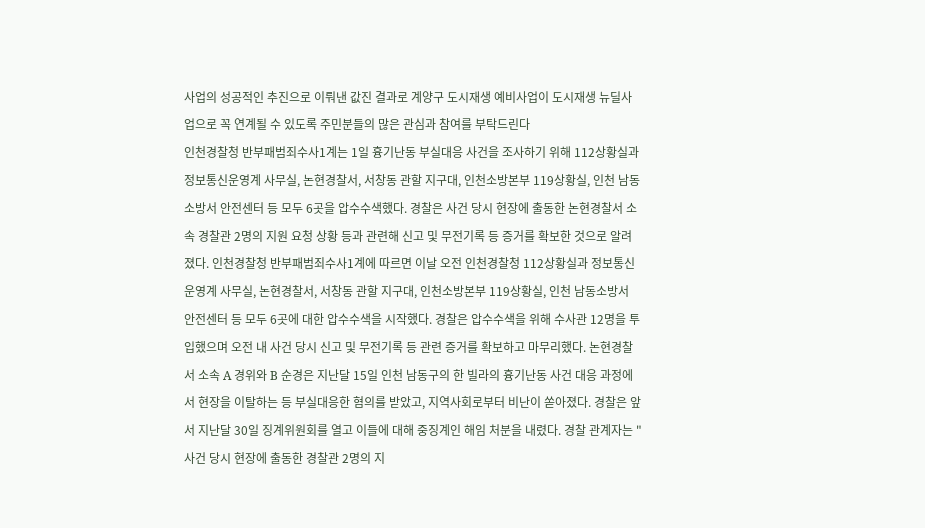사업의 성공적인 추진으로 이뤄낸 값진 결과로 계양구 도시재생 예비사업이 도시재생 뉴딜사업으로 꼭 연계될 수 있도록 주민분들의 많은 관심과 참여를 부탁드린다
인천경찰청 반부패범죄수사1계는 1일 흉기난동 부실대응 사건을 조사하기 위해 112상황실과 정보통신운영계 사무실, 논현경찰서, 서창동 관할 지구대, 인천소방본부 119상황실, 인천 남동소방서 안전센터 등 모두 6곳을 압수수색했다. 경찰은 사건 당시 현장에 출동한 논현경찰서 소속 경찰관 2명의 지원 요청 상황 등과 관련해 신고 및 무전기록 등 증거를 확보한 것으로 알려졌다. 인천경찰청 반부패범죄수사1계에 따르면 이날 오전 인천경찰청 112상황실과 정보통신운영계 사무실, 논현경찰서, 서창동 관할 지구대, 인천소방본부 119상황실, 인천 남동소방서 안전센터 등 모두 6곳에 대한 압수수색을 시작했다. 경찰은 압수수색을 위해 수사관 12명을 투입했으며 오전 내 사건 당시 신고 및 무전기록 등 관련 증거를 확보하고 마무리했다. 논현경찰서 소속 A 경위와 B 순경은 지난달 15일 인천 남동구의 한 빌라의 흉기난동 사건 대응 과정에서 현장을 이탈하는 등 부실대응한 혐의를 받았고, 지역사회로부터 비난이 쏟아졌다. 경찰은 앞서 지난달 30일 징계위원회를 열고 이들에 대해 중징계인 해임 처분을 내렸다. 경찰 관계자는 "사건 당시 현장에 출동한 경찰관 2명의 지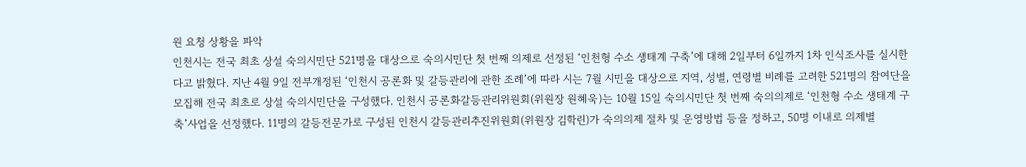원 요청 상황을 파악
인천시는 전국 최초 상설 숙의시민단 521명을 대상으로 숙의시민단 첫 번째 의제로 선정된 ‘인천형 수소 생태계 구축’에 대해 2일부터 6일까지 1차 인식조사를 실시한다고 밝혔다. 지난 4월 9일 전부개정된 ‘인천시 공론화 및 갈등관리에 관한 조례’에 따라 시는 7월 시민을 대상으로 지역, 성별, 연령별 비례를 고려한 521명의 참여단을 모집해 전국 최초로 상설 숙의시민단을 구성했다. 인천시 공론화갈등관리위원회(위원장 원혜욱)는 10월 15일 숙의시민단 첫 번째 숙의의제로 ‘인천형 수소 생태계 구축’사업을 선정했다. 11명의 갈등전문가로 구성된 인천시 갈등관리추진위원회(위원장 김학린)가 숙의의제 절차 및 운영방법 등을 정하고, 50명 이내로 의제별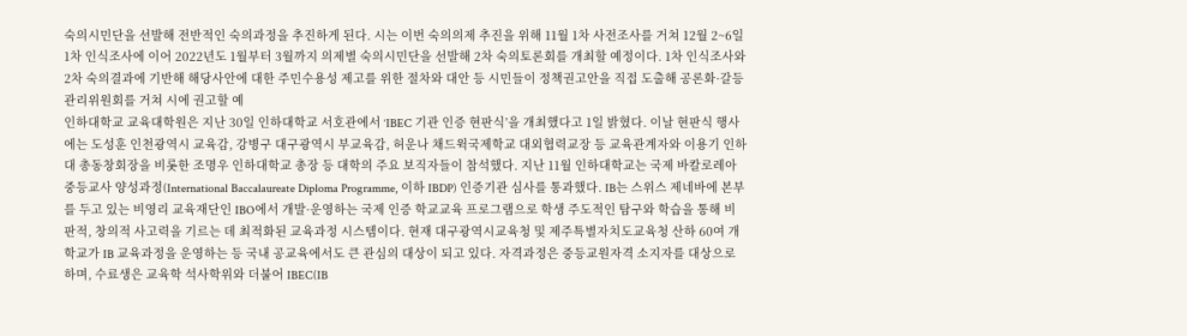숙의시민단을 선발해 전반적인 숙의과정을 추진하게 된다. 시는 이번 숙의의제 추진을 위해 11월 1차 사전조사를 거쳐 12월 2~6일 1차 인식조사에 이어 2022년도 1월부터 3월까지 의제별 숙의시민단을 선발해 2차 숙의토론회를 개최할 예정이다. 1차 인식조사와 2차 숙의결과에 기반해 해당사안에 대한 주민수용성 제고를 위한 절차와 대안 등 시민들이 정책권고안을 직접 도출해 공론화·갈등관리위원회를 거쳐 시에 권고할 예
인하대학교 교육대학원은 지난 30일 인하대학교 서호관에서 ‘IBEC 기관 인증 현판식’을 개최했다고 1일 밝혔다. 이날 현판식 행사에는 도성훈 인천광역시 교육감, 강병구 대구광역시 부교육감, 허운나 채드윅국제학교 대외협력교장 등 교육관계자와 이용기 인하대 총동창회장을 비롯한 조명우 인하대학교 총장 등 대학의 주요 보직자들이 참석했다. 지난 11월 인하대학교는 국제 바칼로레아 중등교사 양성과정(International Baccalaureate Diploma Programme, 이하 IBDP) 인증기관 심사를 통과했다. IB는 스위스 제네바에 본부를 두고 있는 비영리 교육재단인 IBO에서 개발·운영하는 국제 인증 학교교육 프로그램으로 학생 주도적인 탐구와 학습을 통해 비판적, 창의적 사고력을 기르는 데 최적화된 교육과정 시스템이다. 현재 대구광역시교육청 및 제주특별자치도교육청 산하 60여 개 학교가 IB 교육과정을 운영하는 등 국내 공교육에서도 큰 관심의 대상이 되고 있다. 자격과정은 중등교원자격 소지자를 대상으로 하며, 수료생은 교육학 석사학위와 더불어 IBEC(IB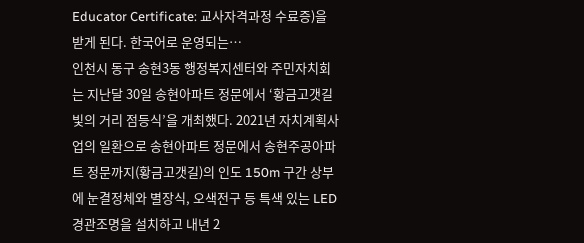Educator Certificate: 교사자격과정 수료증)을 받게 된다. 한국어로 운영되는…
인천시 동구 송현3동 행정복지센터와 주민자치회는 지난달 30일 송현아파트 정문에서 ‘황금고갯길 빛의 거리 점등식’을 개최했다. 2021년 자치계획사업의 일환으로 송현아파트 정문에서 송현주공아파트 정문까지(황금고갯길)의 인도 150m 구간 상부에 눈결정체와 별장식, 오색전구 등 특색 있는 LED 경관조명을 설치하고 내년 2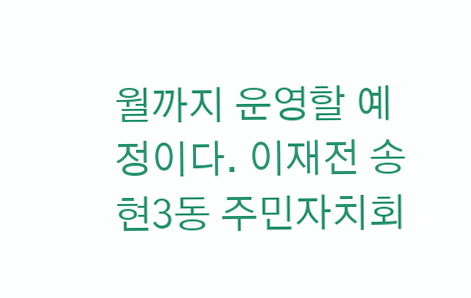월까지 운영할 예정이다. 이재전 송현3동 주민자치회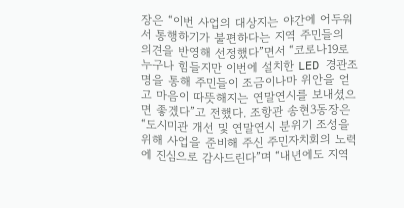장은 “이번 사업의 대상지는 야간에 어두워서 통행하기가 불편하다는 지역 주민들의 의견을 반영해 선정했다”면서 “코로나19로 누구나 힘들지만 이번에 설치한 LED 경관조명을 통해 주민들이 조금이나마 위안을 얻고 마음이 따뜻해지는 연말연시를 보내셨으면 좋겠다”고 전했다. 조항관 송현3동장은 “도시미관 개선 및 연말연시 분위기 조성을 위해 사업을 준비해 주신 주민자치회의 노력에 진심으로 감사드린다”며 “내년에도 지역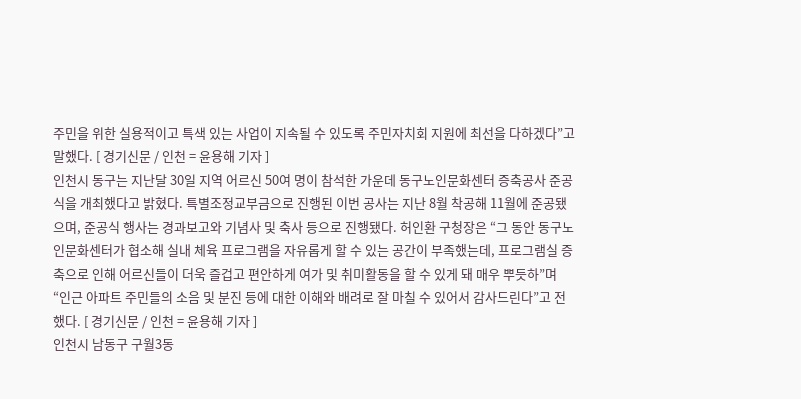주민을 위한 실용적이고 특색 있는 사업이 지속될 수 있도록 주민자치회 지원에 최선을 다하겠다”고 말했다. [ 경기신문 / 인천 = 윤용해 기자 ]
인천시 동구는 지난달 30일 지역 어르신 50여 명이 참석한 가운데 동구노인문화센터 증축공사 준공식을 개최했다고 밝혔다. 특별조정교부금으로 진행된 이번 공사는 지난 8월 착공해 11월에 준공됐으며, 준공식 행사는 경과보고와 기념사 및 축사 등으로 진행됐다. 허인환 구청장은 “그 동안 동구노인문화센터가 협소해 실내 체육 프로그램을 자유롭게 할 수 있는 공간이 부족했는데, 프로그램실 증축으로 인해 어르신들이 더욱 즐겁고 편안하게 여가 및 취미활동을 할 수 있게 돼 매우 뿌듯하”며 “인근 아파트 주민들의 소음 및 분진 등에 대한 이해와 배려로 잘 마칠 수 있어서 감사드린다”고 전했다. [ 경기신문 / 인천 = 윤용해 기자 ]
인천시 남동구 구월3동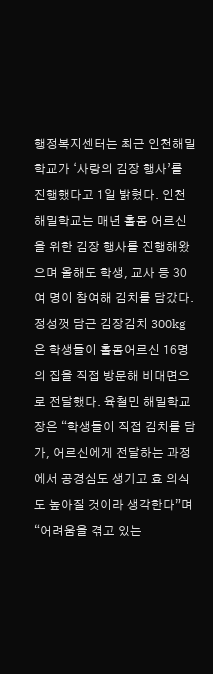행정복지센터는 최근 인천해밀학교가 ‘사랑의 김장 행사’를 진행했다고 1일 밝혔다. 인천해밀학교는 매년 홀몸 어르신을 위한 김장 행사를 진행해왔으며 올해도 학생, 교사 등 30여 명이 참여해 김치를 담갔다. 정성껏 담근 김장김치 300kg은 학생들이 홀몸어르신 16명의 집을 직접 방문해 비대면으로 전달했다. 육철민 해밀학교장은 “학생들이 직접 김치를 담가, 어르신에게 전달하는 과정에서 공경심도 생기고 효 의식도 높아질 것이라 생각한다”며 “어려움을 겪고 있는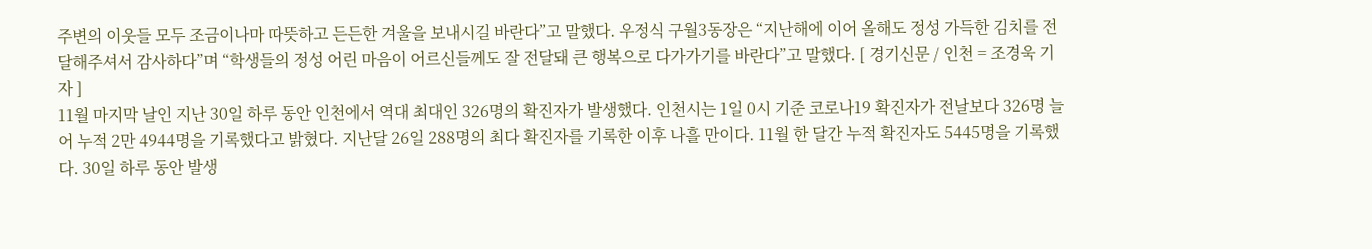주변의 이웃들 모두 조금이나마 따뜻하고 든든한 겨울을 보내시길 바란다”고 말했다. 우정식 구월3동장은 “지난해에 이어 올해도 정성 가득한 김치를 전달해주셔서 감사하다”며 “학생들의 정성 어린 마음이 어르신들께도 잘 전달돼 큰 행복으로 다가가기를 바란다”고 말했다. [ 경기신문 / 인천 = 조경욱 기자 ]
11월 마지막 날인 지난 30일 하루 동안 인천에서 역대 최대인 326명의 확진자가 발생했다. 인천시는 1일 0시 기준 코로나19 확진자가 전날보다 326명 늘어 누적 2만 4944명을 기록했다고 밝혔다. 지난달 26일 288명의 최다 확진자를 기록한 이후 나흘 만이다. 11월 한 달간 누적 확진자도 5445명을 기록했다. 30일 하루 동안 발생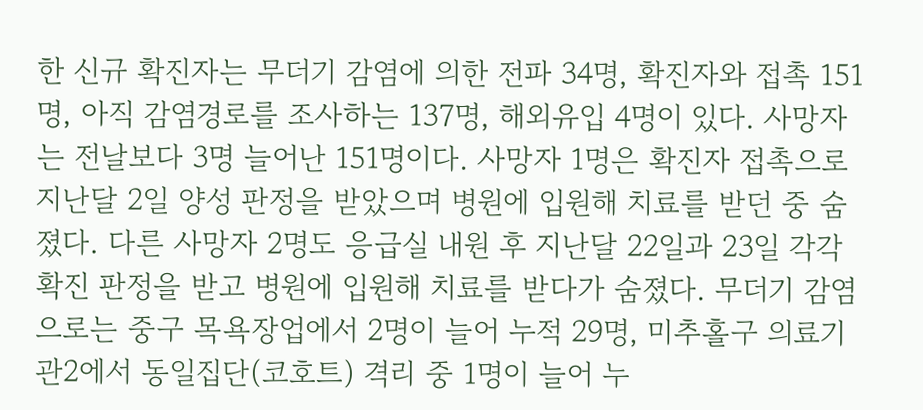한 신규 확진자는 무더기 감염에 의한 전파 34명, 확진자와 접촉 151명, 아직 감염경로를 조사하는 137명, 해외유입 4명이 있다. 사망자는 전날보다 3명 늘어난 151명이다. 사망자 1명은 확진자 접촉으로 지난달 2일 양성 판정을 받았으며 병원에 입원해 치료를 받던 중 숨졌다. 다른 사망자 2명도 응급실 내원 후 지난달 22일과 23일 각각 확진 판정을 받고 병원에 입원해 치료를 받다가 숨졌다. 무더기 감염으로는 중구 목욕장업에서 2명이 늘어 누적 29명, 미추홀구 의료기관2에서 동일집단(코호트) 격리 중 1명이 늘어 누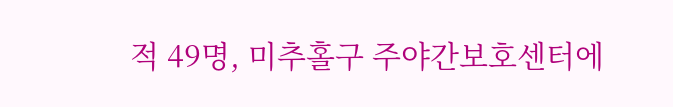적 49명, 미추홀구 주야간보호센터에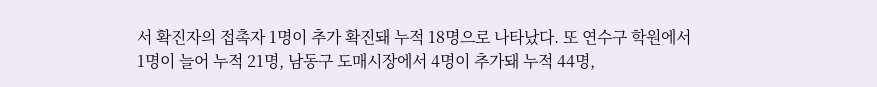서 확진자의 접촉자 1명이 추가 확진돼 누적 18명으로 나타났다. 또 연수구 학원에서 1명이 늘어 누적 21명, 남동구 도매시장에서 4명이 추가돼 누적 44명,